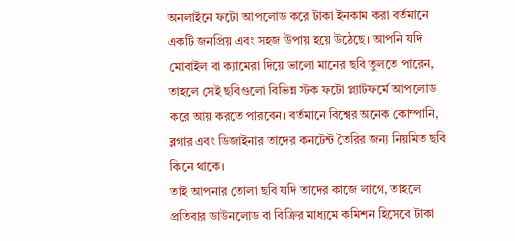অনলাইনে ফটো আপলোড করে টাকা ইনকাম করা বর্তমানে একটি জনপ্রিয় এবং সহজ উপায় হয়ে উঠেছে। আপনি যদি মোবাইল বা ক্যামেরা দিয়ে ভালো মানের ছবি তুলতে পারেন,
তাহলে সেই ছবিগুলো বিভিন্ন স্টক ফটো প্ল্যাটফর্মে আপলোড করে আয় করতে পারবেন। বর্তমানে বিশ্বের অনেক কোম্পানি, ব্লগার এবং ডিজাইনার তাদের কনটেন্ট তৈরির জন্য নিয়মিত ছবি কিনে থাকে।
তাই আপনার তোলা ছবি যদি তাদের কাজে লাগে, তাহলে প্রতিবার ডাউনলোড বা বিক্রির মাধ্যমে কমিশন হিসেবে টাকা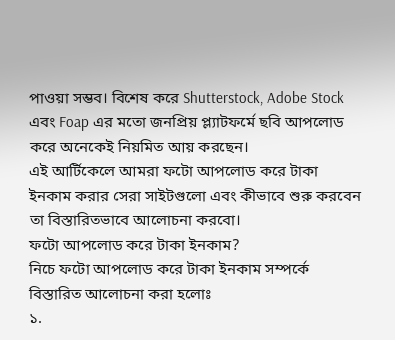পাওয়া সম্ভব। বিশেষ করে Shutterstock, Adobe Stock এবং Foap এর মতো জনপ্রিয় প্ল্যাটফর্মে ছবি আপলোড করে অনেকেই নিয়মিত আয় করছেন।
এই আর্টিকেলে আমরা ফটো আপলোড করে টাকা ইনকাম করার সেরা সাইটগুলো এবং কীভাবে শুরু করবেন তা বিস্তারিতভাবে আলোচনা করবো।
ফটো আপলোড করে টাকা ইনকাম?
নিচে ফটো আপলোড করে টাকা ইনকাম সম্পর্কে বিস্তারিত আলোচনা করা হলোঃ
১.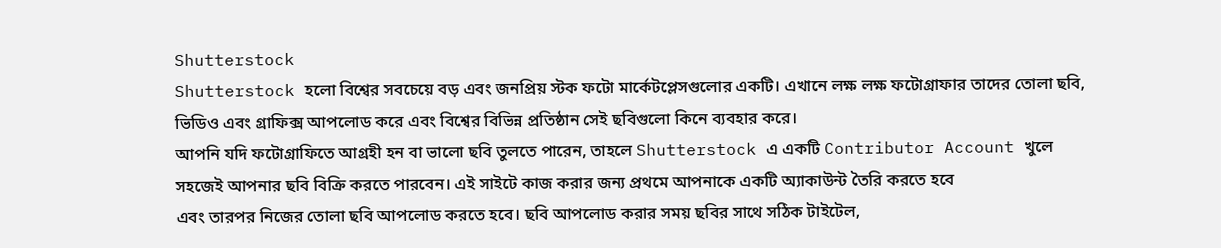Shutterstock
Shutterstock হলো বিশ্বের সবচেয়ে বড় এবং জনপ্রিয় স্টক ফটো মার্কেটপ্লেসগুলোর একটি। এখানে লক্ষ লক্ষ ফটোগ্রাফার তাদের তোলা ছবি, ভিডিও এবং গ্রাফিক্স আপলোড করে এবং বিশ্বের বিভিন্ন প্রতিষ্ঠান সেই ছবিগুলো কিনে ব্যবহার করে।
আপনি যদি ফটোগ্রাফিতে আগ্রহী হন বা ভালো ছবি তুলতে পারেন, তাহলে Shutterstock এ একটি Contributor Account খুলে সহজেই আপনার ছবি বিক্রি করতে পারবেন। এই সাইটে কাজ করার জন্য প্রথমে আপনাকে একটি অ্যাকাউন্ট তৈরি করতে হবে
এবং তারপর নিজের তোলা ছবি আপলোড করতে হবে। ছবি আপলোড করার সময় ছবির সাথে সঠিক টাইটেল,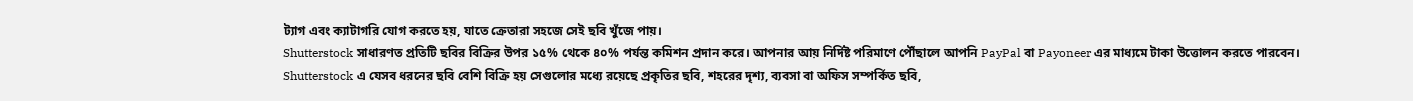ট্যাগ এবং ক্যাটাগরি যোগ করতে হয়, যাতে ক্রেতারা সহজে সেই ছবি খুঁজে পায়।
Shutterstock সাধারণত প্রতিটি ছবির বিক্রির উপর ১৫% থেকে ৪০% পর্যন্ত কমিশন প্রদান করে। আপনার আয় নির্দিষ্ট পরিমাণে পৌঁছালে আপনি PayPal বা Payoneer এর মাধ্যমে টাকা উত্তোলন করতে পারবেন।
Shutterstock এ যেসব ধরনের ছবি বেশি বিক্রি হয় সেগুলোর মধ্যে রয়েছে প্রকৃতির ছবি, শহরের দৃশ্য, ব্যবসা বা অফিস সম্পর্কিত ছবি,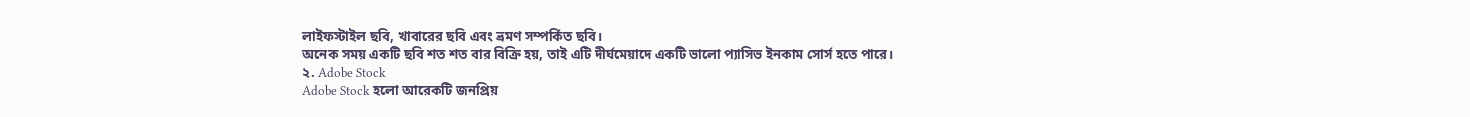লাইফস্টাইল ছবি, খাবারের ছবি এবং ভ্রমণ সম্পর্কিত ছবি।
অনেক সময় একটি ছবি শত শত বার বিক্রি হয়, তাই এটি দীর্ঘমেয়াদে একটি ভালো প্যাসিভ ইনকাম সোর্স হতে পারে।
২. Adobe Stock
Adobe Stock হলো আরেকটি জনপ্রিয়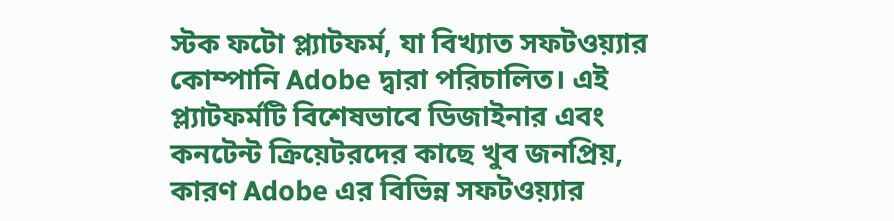স্টক ফটো প্ল্যাটফর্ম, যা বিখ্যাত সফটওয়্যার কোম্পানি Adobe দ্বারা পরিচালিত। এই প্ল্যাটফর্মটি বিশেষভাবে ডিজাইনার এবং কনটেন্ট ক্রিয়েটরদের কাছে খুব জনপ্রিয়,
কারণ Adobe এর বিভিন্ন সফটওয়্যার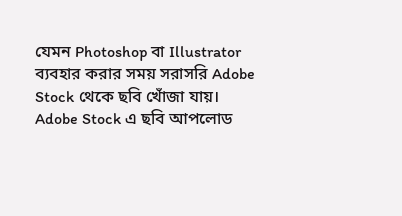যেমন Photoshop বা Illustrator ব্যবহার করার সময় সরাসরি Adobe Stock থেকে ছবি খোঁজা যায়। Adobe Stock এ ছবি আপলোড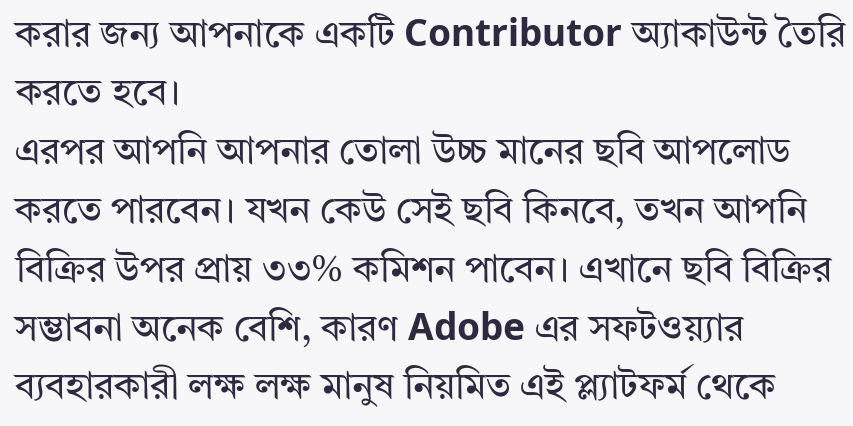করার জন্য আপনাকে একটি Contributor অ্যাকাউন্ট তৈরি করতে হবে।
এরপর আপনি আপনার তোলা উচ্চ মানের ছবি আপলোড করতে পারবেন। যখন কেউ সেই ছবি কিনবে, তখন আপনি বিক্রির উপর প্রায় ৩৩% কমিশন পাবেন। এখানে ছবি বিক্রির সম্ভাবনা অনেক বেশি, কারণ Adobe এর সফটওয়্যার ব্যবহারকারী লক্ষ লক্ষ মানুষ নিয়মিত এই প্ল্যাটফর্ম থেকে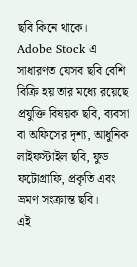ছবি কিনে থাকে।
Adobe Stock এ সাধারণত যেসব ছবি বেশি বিক্রি হয় তার মধ্যে রয়েছে প্রযুক্তি বিষয়ক ছবি, ব্যবসা বা অফিসের দৃশ্য, আধুনিক লাইফস্টাইল ছবি, ফুড ফটোগ্রাফি, প্রকৃতি এবং ভ্রমণ সংক্রান্ত ছবি।
এই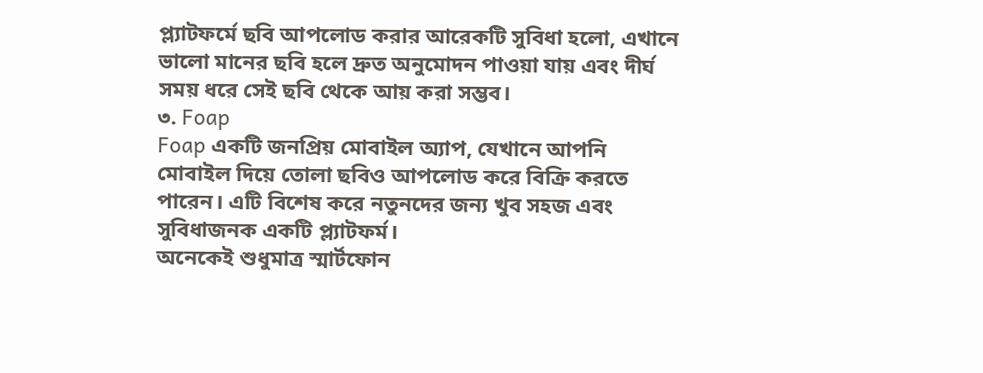প্ল্যাটফর্মে ছবি আপলোড করার আরেকটি সুবিধা হলো, এখানে ভালো মানের ছবি হলে দ্রুত অনুমোদন পাওয়া যায় এবং দীর্ঘ সময় ধরে সেই ছবি থেকে আয় করা সম্ভব।
৩. Foap
Foap একটি জনপ্রিয় মোবাইল অ্যাপ, যেখানে আপনি মোবাইল দিয়ে তোলা ছবিও আপলোড করে বিক্রি করতে পারেন। এটি বিশেষ করে নতুনদের জন্য খুব সহজ এবং সুবিধাজনক একটি প্ল্যাটফর্ম।
অনেকেই শুধুমাত্র স্মার্টফোন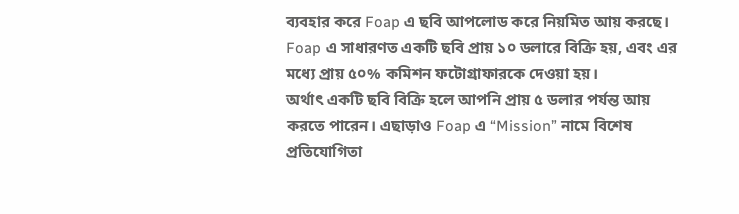ব্যবহার করে Foap এ ছবি আপলোড করে নিয়মিত আয় করছে। Foap এ সাধারণত একটি ছবি প্রায় ১০ ডলারে বিক্রি হয়, এবং এর মধ্যে প্রায় ৫০% কমিশন ফটোগ্রাফারকে দেওয়া হয়।
অর্থাৎ একটি ছবি বিক্রি হলে আপনি প্রায় ৫ ডলার পর্যন্ত আয় করতে পারেন। এছাড়াও Foap এ “Mission” নামে বিশেষ প্রতিযোগিতা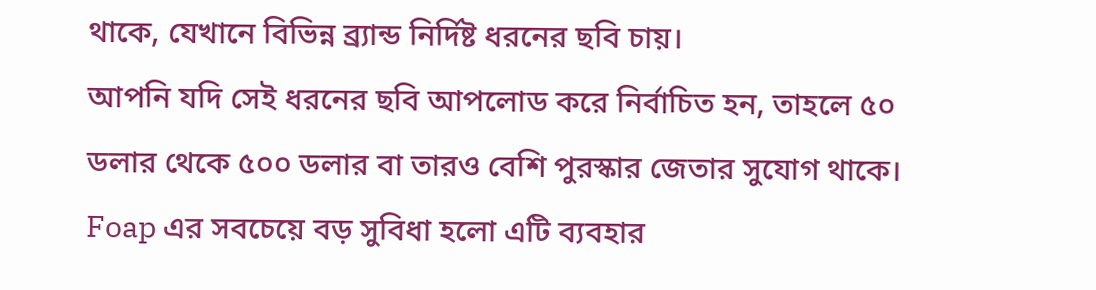থাকে, যেখানে বিভিন্ন ব্র্যান্ড নির্দিষ্ট ধরনের ছবি চায়।
আপনি যদি সেই ধরনের ছবি আপলোড করে নির্বাচিত হন, তাহলে ৫০ ডলার থেকে ৫০০ ডলার বা তারও বেশি পুরস্কার জেতার সুযোগ থাকে। Foap এর সবচেয়ে বড় সুবিধা হলো এটি ব্যবহার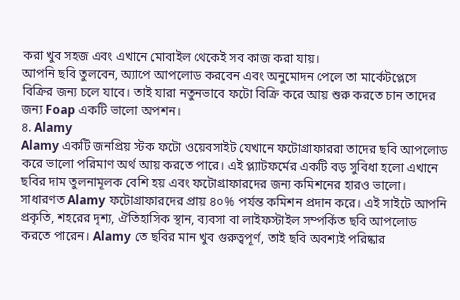করা খুব সহজ এবং এখানে মোবাইল থেকেই সব কাজ করা যায়।
আপনি ছবি তুলবেন, অ্যাপে আপলোড করবেন এবং অনুমোদন পেলে তা মার্কেটপ্লেসে বিক্রির জন্য চলে যাবে। তাই যারা নতুনভাবে ফটো বিক্রি করে আয় শুরু করতে চান তাদের জন্য Foap একটি ভালো অপশন।
৪. Alamy
Alamy একটি জনপ্রিয় স্টক ফটো ওয়েবসাইট যেখানে ফটোগ্রাফাররা তাদের ছবি আপলোড করে ভালো পরিমাণ অর্থ আয় করতে পারে। এই প্ল্যাটফর্মের একটি বড় সুবিধা হলো এখানে ছবির দাম তুলনামূলক বেশি হয় এবং ফটোগ্রাফারদের জন্য কমিশনের হারও ভালো।
সাধারণত Alamy ফটোগ্রাফারদের প্রায় ৪০% পর্যন্ত কমিশন প্রদান করে। এই সাইটে আপনি প্রকৃতি, শহরের দৃশ্য, ঐতিহাসিক স্থান, ব্যবসা বা লাইফস্টাইল সম্পর্কিত ছবি আপলোড করতে পারেন। Alamy তে ছবির মান খুব গুরুত্বপূর্ণ, তাই ছবি অবশ্যই পরিষ্কার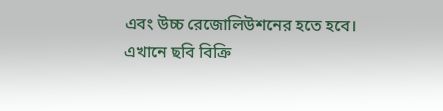এবং উচ্চ রেজোলিউশনের হতে হবে।
এখানে ছবি বিক্রি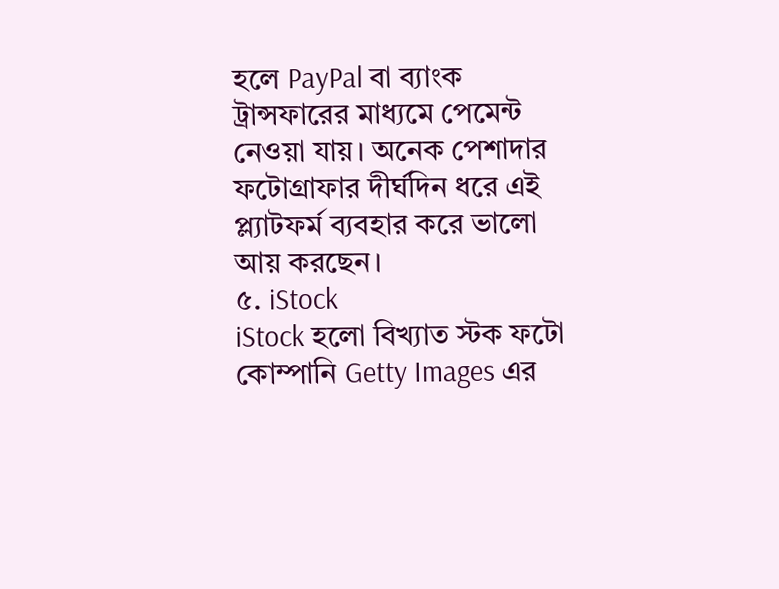হলে PayPal বা ব্যাংক ট্রান্সফারের মাধ্যমে পেমেন্ট নেওয়া যায়। অনেক পেশাদার ফটোগ্রাফার দীর্ঘদিন ধরে এই প্ল্যাটফর্ম ব্যবহার করে ভালো আয় করছেন।
৫. iStock
iStock হলো বিখ্যাত স্টক ফটো কোম্পানি Getty Images এর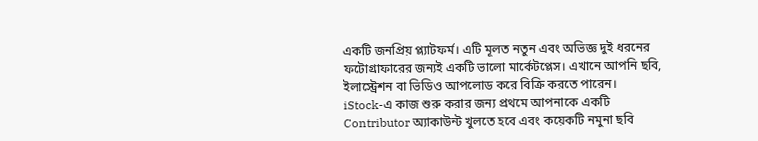একটি জনপ্রিয় প্ল্যাটফর্ম। এটি মূলত নতুন এবং অভিজ্ঞ দুই ধরনের ফটোগ্রাফারের জন্যই একটি ভালো মার্কেটপ্লেস। এখানে আপনি ছবি, ইলাস্ট্রেশন বা ভিডিও আপলোড করে বিক্রি করতে পারেন।
iStock-এ কাজ শুরু করার জন্য প্রথমে আপনাকে একটি Contributor অ্যাকাউন্ট খুলতে হবে এবং কয়েকটি নমুনা ছবি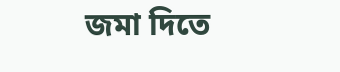জমা দিতে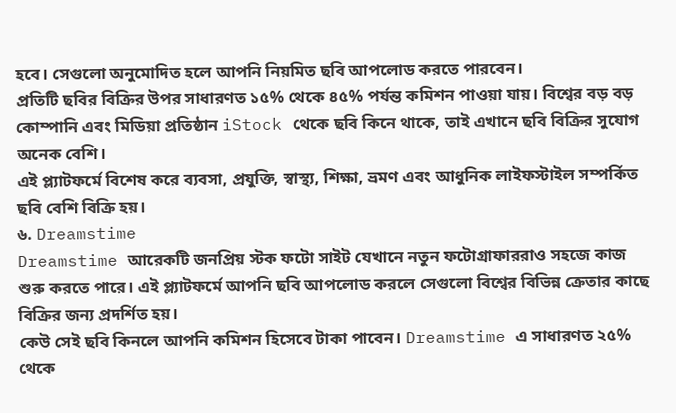হবে। সেগুলো অনুমোদিত হলে আপনি নিয়মিত ছবি আপলোড করতে পারবেন।
প্রতিটি ছবির বিক্রির উপর সাধারণত ১৫% থেকে ৪৫% পর্যন্ত কমিশন পাওয়া যায়। বিশ্বের বড় বড় কোম্পানি এবং মিডিয়া প্রতিষ্ঠান iStock থেকে ছবি কিনে থাকে, তাই এখানে ছবি বিক্রির সুযোগ অনেক বেশি।
এই প্ল্যাটফর্মে বিশেষ করে ব্যবসা, প্রযুক্তি, স্বাস্থ্য, শিক্ষা, ভ্রমণ এবং আধুনিক লাইফস্টাইল সম্পর্কিত ছবি বেশি বিক্রি হয়।
৬. Dreamstime
Dreamstime আরেকটি জনপ্রিয় স্টক ফটো সাইট যেখানে নতুন ফটোগ্রাফাররাও সহজে কাজ শুরু করতে পারে। এই প্ল্যাটফর্মে আপনি ছবি আপলোড করলে সেগুলো বিশ্বের বিভিন্ন ক্রেতার কাছে বিক্রির জন্য প্রদর্শিত হয়।
কেউ সেই ছবি কিনলে আপনি কমিশন হিসেবে টাকা পাবেন। Dreamstime এ সাধারণত ২৫% থেকে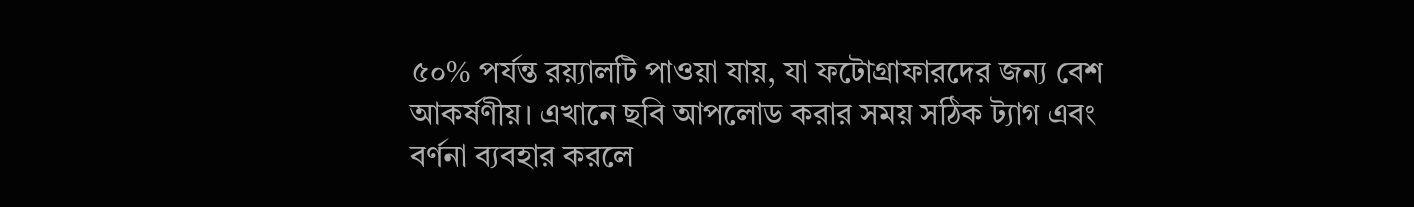৫০% পর্যন্ত রয়্যালটি পাওয়া যায়, যা ফটোগ্রাফারদের জন্য বেশ আকর্ষণীয়। এখানে ছবি আপলোড করার সময় সঠিক ট্যাগ এবং বর্ণনা ব্যবহার করলে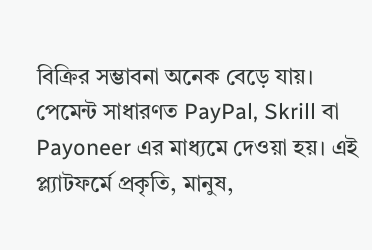বিক্রির সম্ভাবনা অনেক বেড়ে যায়।
পেমেন্ট সাধারণত PayPal, Skrill বা Payoneer এর মাধ্যমে দেওয়া হয়। এই প্ল্যাটফর্মে প্রকৃতি, মানুষ,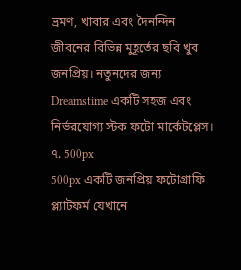ভ্রমণ, খাবার এবং দৈনন্দিন জীবনের বিভিন্ন মুহূর্তের ছবি খুব জনপ্রিয়। নতুনদের জন্য Dreamstime একটি সহজ এবং নির্ভরযোগ্য স্টক ফটো মার্কেটপ্লেস।
৭. 500px
500px একটি জনপ্রিয় ফটোগ্রাফি প্ল্যাটফর্ম যেখানে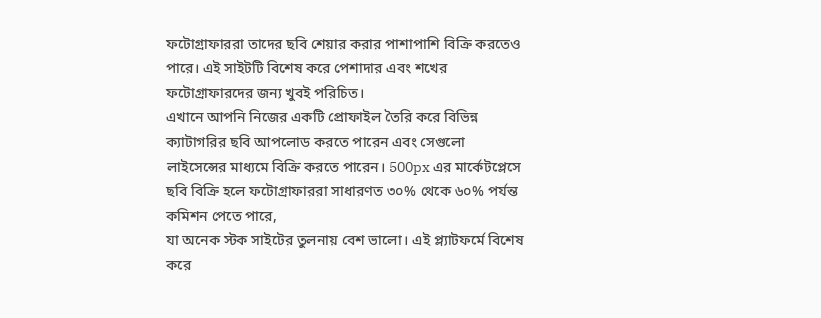ফটোগ্রাফাররা তাদের ছবি শেয়ার করার পাশাপাশি বিক্রি করতেও পারে। এই সাইটটি বিশেষ করে পেশাদার এবং শখের ফটোগ্রাফারদের জন্য খুবই পরিচিত।
এখানে আপনি নিজের একটি প্রোফাইল তৈরি করে বিভিন্ন ক্যাটাগরির ছবি আপলোড করতে পারেন এবং সেগুলো লাইসেন্সের মাধ্যমে বিক্রি করতে পারেন। 500px এর মার্কেটপ্লেসে ছবি বিক্রি হলে ফটোগ্রাফাররা সাধারণত ৩০% থেকে ৬০% পর্যন্ত কমিশন পেতে পারে,
যা অনেক স্টক সাইটের তুলনায় বেশ ভালো। এই প্ল্যাটফর্মে বিশেষ করে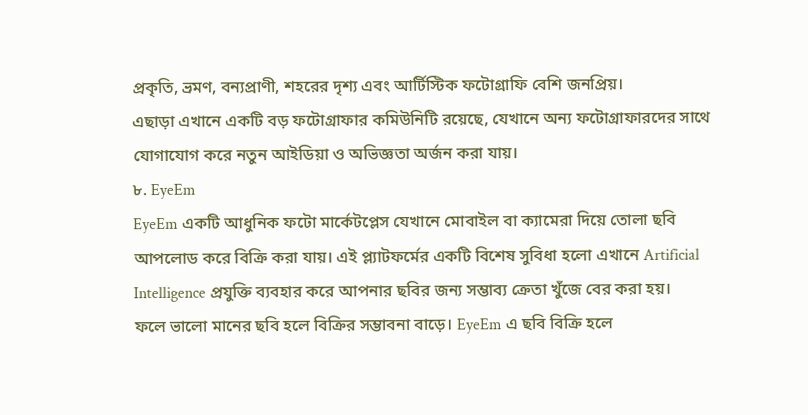প্রকৃতি, ভ্রমণ, বন্যপ্রাণী, শহরের দৃশ্য এবং আর্টিস্টিক ফটোগ্রাফি বেশি জনপ্রিয়।
এছাড়া এখানে একটি বড় ফটোগ্রাফার কমিউনিটি রয়েছে, যেখানে অন্য ফটোগ্রাফারদের সাথে যোগাযোগ করে নতুন আইডিয়া ও অভিজ্ঞতা অর্জন করা যায়।
৮. EyeEm
EyeEm একটি আধুনিক ফটো মার্কেটপ্লেস যেখানে মোবাইল বা ক্যামেরা দিয়ে তোলা ছবি আপলোড করে বিক্রি করা যায়। এই প্ল্যাটফর্মের একটি বিশেষ সুবিধা হলো এখানে Artificial Intelligence প্রযুক্তি ব্যবহার করে আপনার ছবির জন্য সম্ভাব্য ক্রেতা খুঁজে বের করা হয়।
ফলে ভালো মানের ছবি হলে বিক্রির সম্ভাবনা বাড়ে। EyeEm এ ছবি বিক্রি হলে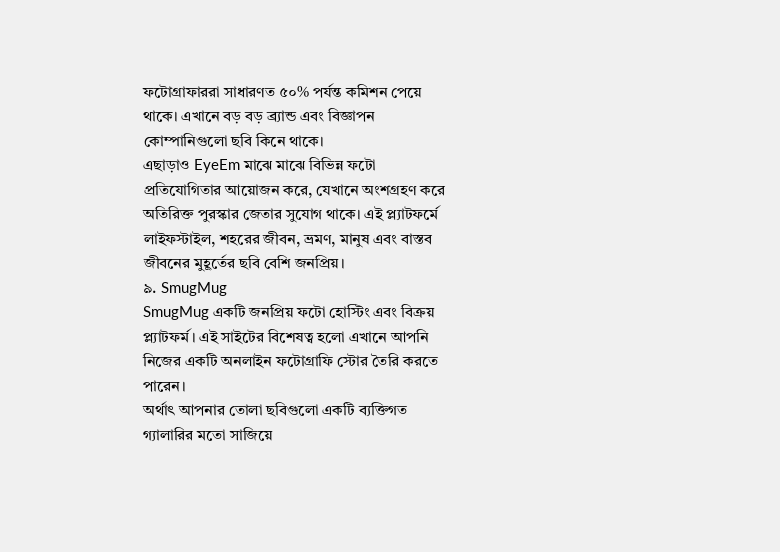ফটোগ্রাফাররা সাধারণত ৫০% পর্যন্ত কমিশন পেয়ে থাকে। এখানে বড় বড় ব্র্যান্ড এবং বিজ্ঞাপন কোম্পানিগুলো ছবি কিনে থাকে।
এছাড়াও EyeEm মাঝে মাঝে বিভিন্ন ফটো প্রতিযোগিতার আয়োজন করে, যেখানে অংশগ্রহণ করে অতিরিক্ত পুরস্কার জেতার সুযোগ থাকে। এই প্ল্যাটফর্মে লাইফস্টাইল, শহরের জীবন, ভ্রমণ, মানুষ এবং বাস্তব জীবনের মুহূর্তের ছবি বেশি জনপ্রিয়।
৯. SmugMug
SmugMug একটি জনপ্রিয় ফটো হোস্টিং এবং বিক্রয় প্ল্যাটফর্ম। এই সাইটের বিশেষত্ব হলো এখানে আপনি নিজের একটি অনলাইন ফটোগ্রাফি স্টোর তৈরি করতে পারেন।
অর্থাৎ আপনার তোলা ছবিগুলো একটি ব্যক্তিগত গ্যালারির মতো সাজিয়ে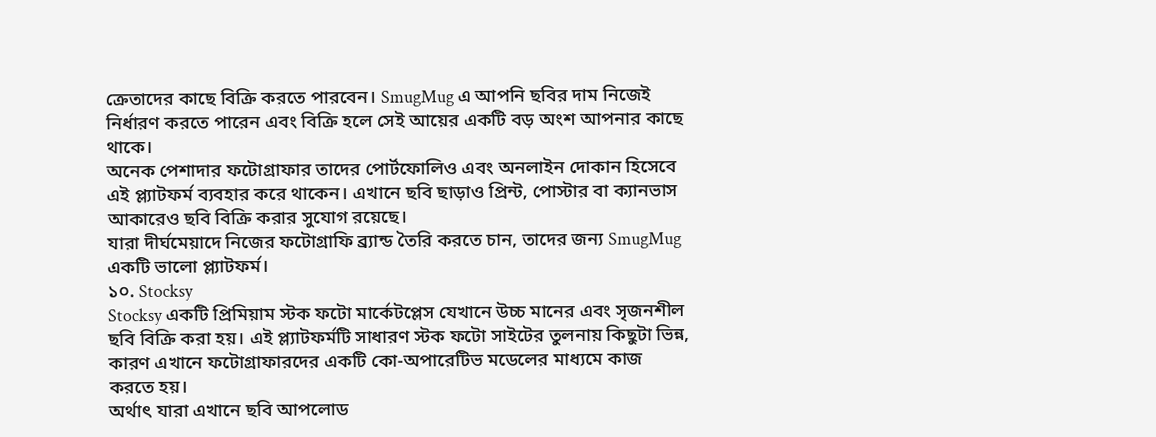ক্রেতাদের কাছে বিক্রি করতে পারবেন। SmugMug এ আপনি ছবির দাম নিজেই নির্ধারণ করতে পারেন এবং বিক্রি হলে সেই আয়ের একটি বড় অংশ আপনার কাছে থাকে।
অনেক পেশাদার ফটোগ্রাফার তাদের পোর্টফোলিও এবং অনলাইন দোকান হিসেবে এই প্ল্যাটফর্ম ব্যবহার করে থাকেন। এখানে ছবি ছাড়াও প্রিন্ট, পোস্টার বা ক্যানভাস আকারেও ছবি বিক্রি করার সুযোগ রয়েছে।
যারা দীর্ঘমেয়াদে নিজের ফটোগ্রাফি ব্র্যান্ড তৈরি করতে চান, তাদের জন্য SmugMug একটি ভালো প্ল্যাটফর্ম।
১০. Stocksy
Stocksy একটি প্রিমিয়াম স্টক ফটো মার্কেটপ্লেস যেখানে উচ্চ মানের এবং সৃজনশীল ছবি বিক্রি করা হয়। এই প্ল্যাটফর্মটি সাধারণ স্টক ফটো সাইটের তুলনায় কিছুটা ভিন্ন, কারণ এখানে ফটোগ্রাফারদের একটি কো-অপারেটিভ মডেলের মাধ্যমে কাজ করতে হয়।
অর্থাৎ যারা এখানে ছবি আপলোড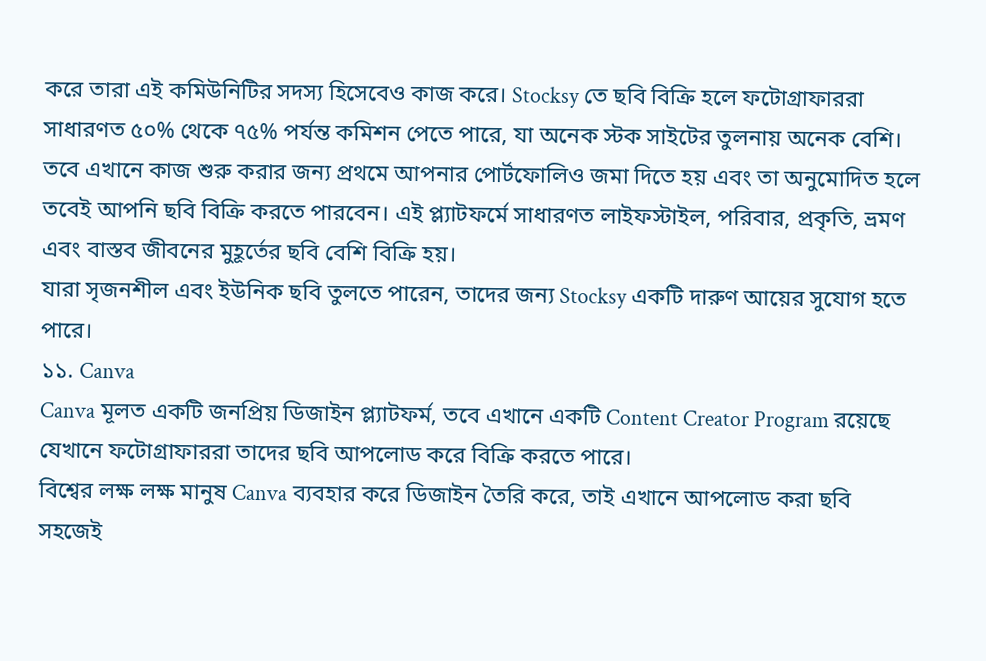করে তারা এই কমিউনিটির সদস্য হিসেবেও কাজ করে। Stocksy তে ছবি বিক্রি হলে ফটোগ্রাফাররা সাধারণত ৫০% থেকে ৭৫% পর্যন্ত কমিশন পেতে পারে, যা অনেক স্টক সাইটের তুলনায় অনেক বেশি।
তবে এখানে কাজ শুরু করার জন্য প্রথমে আপনার পোর্টফোলিও জমা দিতে হয় এবং তা অনুমোদিত হলে তবেই আপনি ছবি বিক্রি করতে পারবেন। এই প্ল্যাটফর্মে সাধারণত লাইফস্টাইল, পরিবার, প্রকৃতি, ভ্রমণ এবং বাস্তব জীবনের মুহূর্তের ছবি বেশি বিক্রি হয়।
যারা সৃজনশীল এবং ইউনিক ছবি তুলতে পারেন, তাদের জন্য Stocksy একটি দারুণ আয়ের সুযোগ হতে পারে।
১১. Canva
Canva মূলত একটি জনপ্রিয় ডিজাইন প্ল্যাটফর্ম, তবে এখানে একটি Content Creator Program রয়েছে যেখানে ফটোগ্রাফাররা তাদের ছবি আপলোড করে বিক্রি করতে পারে।
বিশ্বের লক্ষ লক্ষ মানুষ Canva ব্যবহার করে ডিজাইন তৈরি করে, তাই এখানে আপলোড করা ছবি সহজেই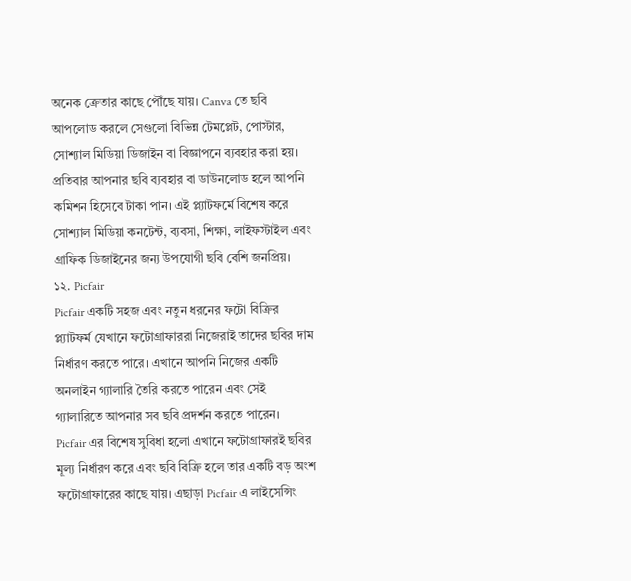অনেক ক্রেতার কাছে পৌঁছে যায়। Canva তে ছবি আপলোড করলে সেগুলো বিভিন্ন টেমপ্লেট, পোস্টার, সোশ্যাল মিডিয়া ডিজাইন বা বিজ্ঞাপনে ব্যবহার করা হয়।
প্রতিবার আপনার ছবি ব্যবহার বা ডাউনলোড হলে আপনি কমিশন হিসেবে টাকা পান। এই প্ল্যাটফর্মে বিশেষ করে সোশ্যাল মিডিয়া কনটেন্ট, ব্যবসা, শিক্ষা, লাইফস্টাইল এবং গ্রাফিক ডিজাইনের জন্য উপযোগী ছবি বেশি জনপ্রিয়।
১২. Picfair
Picfair একটি সহজ এবং নতুন ধরনের ফটো বিক্রির প্ল্যাটফর্ম যেখানে ফটোগ্রাফাররা নিজেরাই তাদের ছবির দাম নির্ধারণ করতে পারে। এখানে আপনি নিজের একটি অনলাইন গ্যালারি তৈরি করতে পারেন এবং সেই গ্যালারিতে আপনার সব ছবি প্রদর্শন করতে পারেন।
Picfair এর বিশেষ সুবিধা হলো এখানে ফটোগ্রাফারই ছবির মূল্য নির্ধারণ করে এবং ছবি বিক্রি হলে তার একটি বড় অংশ ফটোগ্রাফারের কাছে যায়। এছাড়া Picfair এ লাইসেন্সিং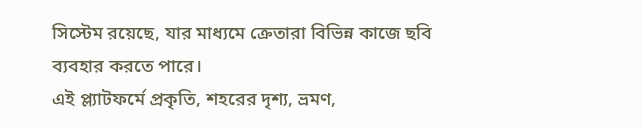সিস্টেম রয়েছে, যার মাধ্যমে ক্রেতারা বিভিন্ন কাজে ছবি ব্যবহার করতে পারে।
এই প্ল্যাটফর্মে প্রকৃতি, শহরের দৃশ্য, ভ্রমণ,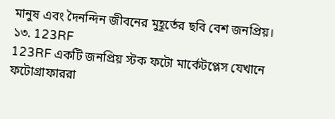মানুষ এবং দৈনন্দিন জীবনের মুহূর্তের ছবি বেশ জনপ্রিয়।
১৩. 123RF
123RF একটি জনপ্রিয় স্টক ফটো মার্কেটপ্লেস যেখানে ফটোগ্রাফাররা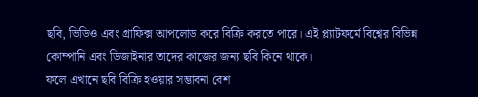ছবি, ভিডিও এবং গ্রাফিক্স আপলোড করে বিক্রি করতে পারে। এই প্ল্যাটফর্মে বিশ্বের বিভিন্ন কোম্পানি এবং ডিজাইনার তাদের কাজের জন্য ছবি কিনে থাকে।
ফলে এখানে ছবি বিক্রি হওয়ার সম্ভাবনা বেশ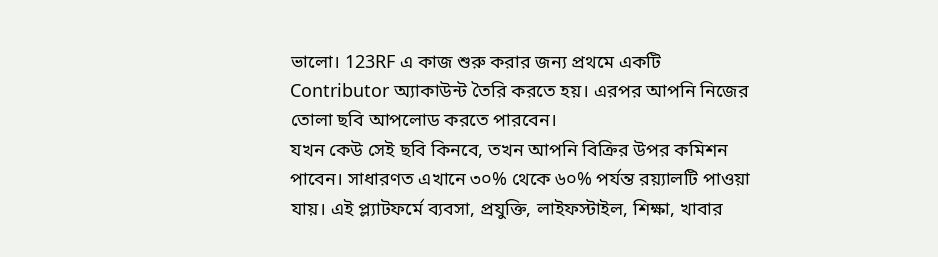ভালো। 123RF এ কাজ শুরু করার জন্য প্রথমে একটি Contributor অ্যাকাউন্ট তৈরি করতে হয়। এরপর আপনি নিজের তোলা ছবি আপলোড করতে পারবেন।
যখন কেউ সেই ছবি কিনবে, তখন আপনি বিক্রির উপর কমিশন পাবেন। সাধারণত এখানে ৩০% থেকে ৬০% পর্যন্ত রয়্যালটি পাওয়া যায়। এই প্ল্যাটফর্মে ব্যবসা, প্রযুক্তি, লাইফস্টাইল, শিক্ষা, খাবার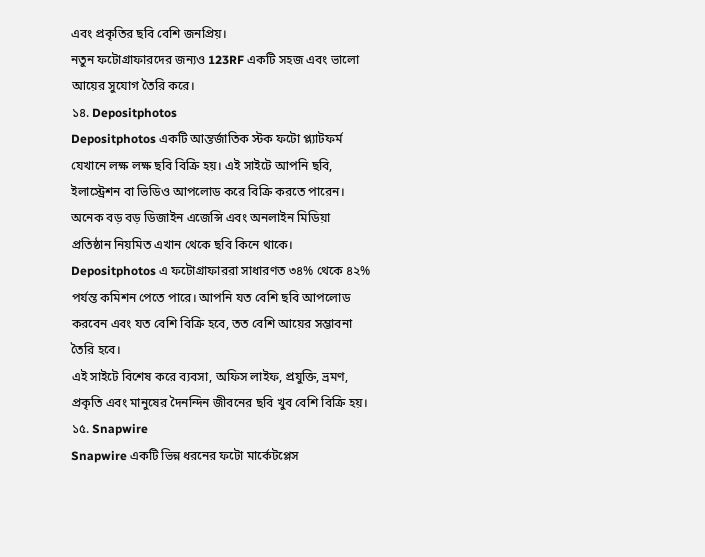এবং প্রকৃতির ছবি বেশি জনপ্রিয়।
নতুন ফটোগ্রাফারদের জন্যও 123RF একটি সহজ এবং ভালো আয়ের সুযোগ তৈরি করে।
১৪. Depositphotos
Depositphotos একটি আন্তর্জাতিক স্টক ফটো প্ল্যাটফর্ম যেখানে লক্ষ লক্ষ ছবি বিক্রি হয়। এই সাইটে আপনি ছবি, ইলাস্ট্রেশন বা ভিডিও আপলোড করে বিক্রি করতে পারেন। অনেক বড় বড় ডিজাইন এজেন্সি এবং অনলাইন মিডিয়া প্রতিষ্ঠান নিয়মিত এখান থেকে ছবি কিনে থাকে।
Depositphotos এ ফটোগ্রাফাররা সাধারণত ৩৪% থেকে ৪২% পর্যন্ত কমিশন পেতে পারে। আপনি যত বেশি ছবি আপলোড করবেন এবং যত বেশি বিক্রি হবে, তত বেশি আয়ের সম্ভাবনা তৈরি হবে।
এই সাইটে বিশেষ করে ব্যবসা, অফিস লাইফ, প্রযুক্তি, ভ্রমণ, প্রকৃতি এবং মানুষের দৈনন্দিন জীবনের ছবি খুব বেশি বিক্রি হয়।
১৫. Snapwire
Snapwire একটি ভিন্ন ধরনের ফটো মার্কেটপ্লেস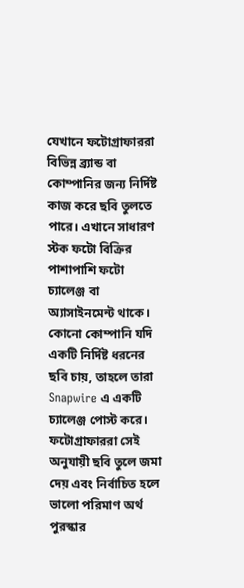যেখানে ফটোগ্রাফাররা বিভিন্ন ব্র্যান্ড বা কোম্পানির জন্য নির্দিষ্ট কাজ করে ছবি তুলতে পারে। এখানে সাধারণ স্টক ফটো বিক্রির পাশাপাশি ফটো চ্যালেঞ্জ বা অ্যাসাইনমেন্ট থাকে।
কোনো কোম্পানি যদি একটি নির্দিষ্ট ধরনের ছবি চায়, তাহলে তারা Snapwire এ একটি চ্যালেঞ্জ পোস্ট করে। ফটোগ্রাফাররা সেই অনুযায়ী ছবি তুলে জমা দেয় এবং নির্বাচিত হলে ভালো পরিমাণ অর্থ পুরস্কার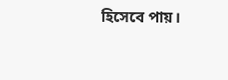হিসেবে পায়।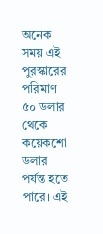অনেক সময় এই পুরস্কারের পরিমাণ ৫০ ডলার থেকে কয়েকশো ডলার পর্যন্ত হতে পারে। এই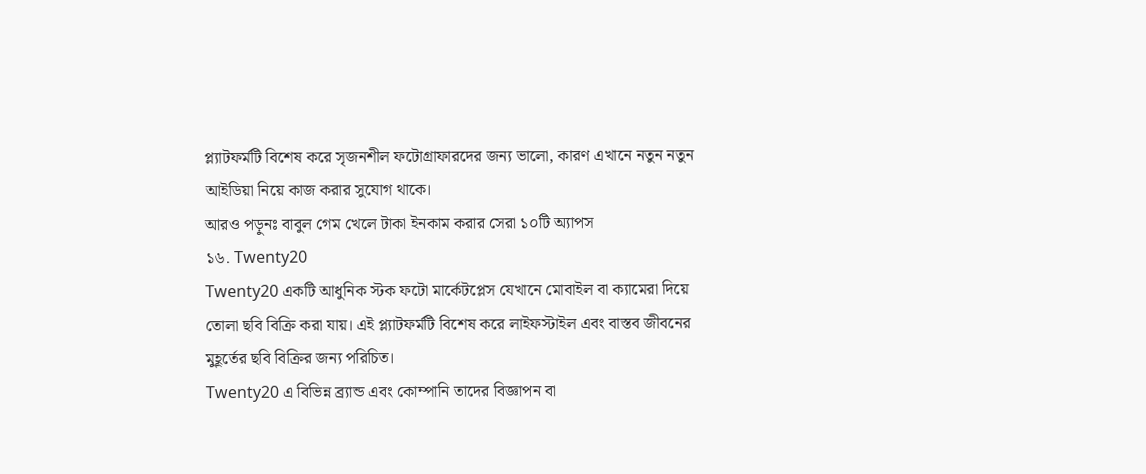প্ল্যাটফর্মটি বিশেষ করে সৃজনশীল ফটোগ্রাফারদের জন্য ভালো, কারণ এখানে নতুন নতুন আইডিয়া নিয়ে কাজ করার সুযোগ থাকে।
আরও পড়ুনঃ বাবুল গেম খেলে টাকা ইনকাম করার সেরা ১০টি অ্যাপস
১৬. Twenty20
Twenty20 একটি আধুনিক স্টক ফটো মার্কেটপ্লেস যেখানে মোবাইল বা ক্যামেরা দিয়ে তোলা ছবি বিক্রি করা যায়। এই প্ল্যাটফর্মটি বিশেষ করে লাইফস্টাইল এবং বাস্তব জীবনের মুহূর্তের ছবি বিক্রির জন্য পরিচিত।
Twenty20 এ বিভিন্ন ব্র্যান্ড এবং কোম্পানি তাদের বিজ্ঞাপন বা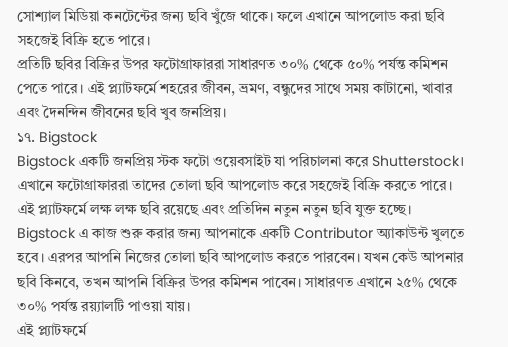সোশ্যাল মিডিয়া কনটেন্টের জন্য ছবি খুঁজে থাকে। ফলে এখানে আপলোড করা ছবি সহজেই বিক্রি হতে পারে।
প্রতিটি ছবির বিক্রির উপর ফটোগ্রাফাররা সাধারণত ৩০% থেকে ৫০% পর্যন্ত কমিশন পেতে পারে। এই প্ল্যাটফর্মে শহরের জীবন, ভ্রমণ, বন্ধুদের সাথে সময় কাটানো, খাবার এবং দৈনন্দিন জীবনের ছবি খুব জনপ্রিয়।
১৭. Bigstock
Bigstock একটি জনপ্রিয় স্টক ফটো ওয়েবসাইট যা পরিচালনা করে Shutterstock। এখানে ফটোগ্রাফাররা তাদের তোলা ছবি আপলোড করে সহজেই বিক্রি করতে পারে। এই প্ল্যাটফর্মে লক্ষ লক্ষ ছবি রয়েছে এবং প্রতিদিন নতুন নতুন ছবি যুক্ত হচ্ছে।
Bigstock এ কাজ শুরু করার জন্য আপনাকে একটি Contributor অ্যাকাউন্ট খুলতে হবে। এরপর আপনি নিজের তোলা ছবি আপলোড করতে পারবেন। যখন কেউ আপনার ছবি কিনবে, তখন আপনি বিক্রির উপর কমিশন পাবেন। সাধারণত এখানে ২৫% থেকে ৩০% পর্যন্ত রয়্যালটি পাওয়া যায়।
এই প্ল্যাটফর্মে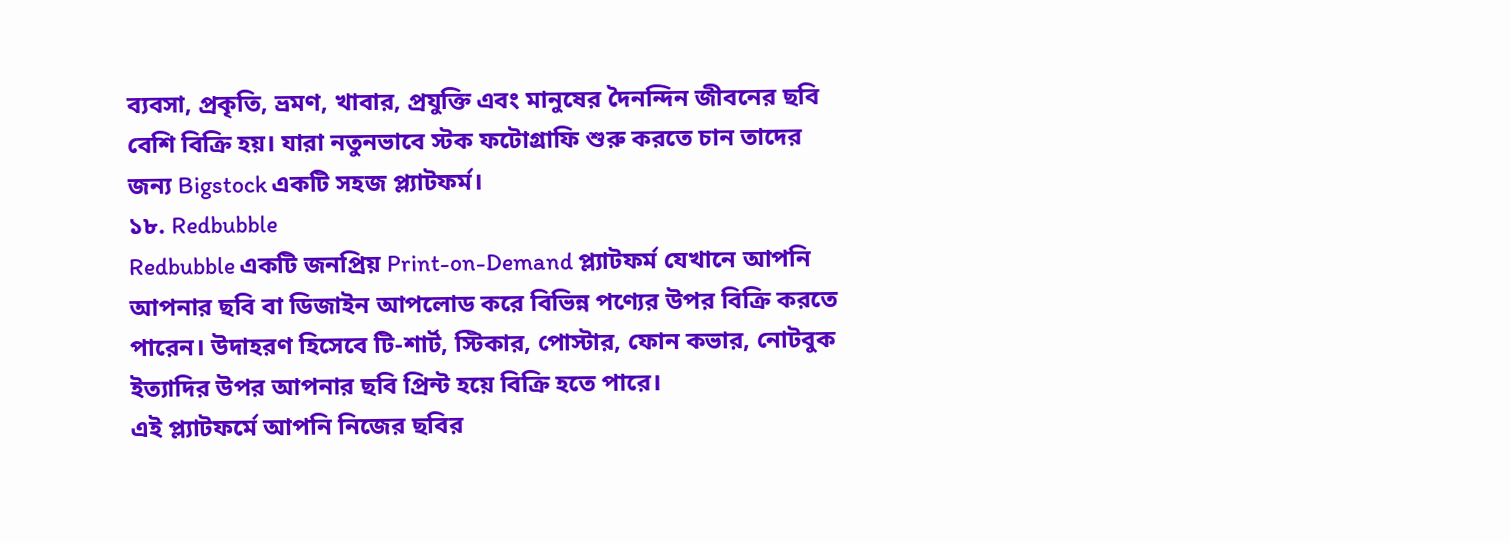ব্যবসা, প্রকৃতি, ভ্রমণ, খাবার, প্রযুক্তি এবং মানুষের দৈনন্দিন জীবনের ছবি বেশি বিক্রি হয়। যারা নতুনভাবে স্টক ফটোগ্রাফি শুরু করতে চান তাদের জন্য Bigstock একটি সহজ প্ল্যাটফর্ম।
১৮. Redbubble
Redbubble একটি জনপ্রিয় Print-on-Demand প্ল্যাটফর্ম যেখানে আপনি আপনার ছবি বা ডিজাইন আপলোড করে বিভিন্ন পণ্যের উপর বিক্রি করতে পারেন। উদাহরণ হিসেবে টি-শার্ট, স্টিকার, পোস্টার, ফোন কভার, নোটবুক ইত্যাদির উপর আপনার ছবি প্রিন্ট হয়ে বিক্রি হতে পারে।
এই প্ল্যাটফর্মে আপনি নিজের ছবির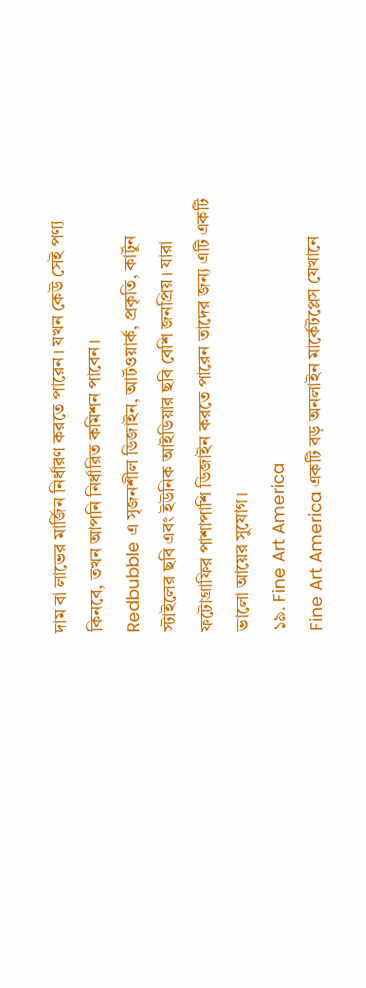দাম বা লাভের মার্জিন নির্ধারণ করতে পারেন। যখন কেউ সেই পণ্য কিনবে, তখন আপনি নির্ধারিত কমিশন পাবেন।
Redbubble এ সৃজনশীল ডিজাইন, আর্টওয়ার্ক, প্রকৃতি, কার্টুন স্টাইলের ছবি এবং ইউনিক আইডিয়ার ছবি বেশি জনপ্রিয়। যারা ফটোগ্রাফির পাশাপাশি ডিজাইন করতে পারেন তাদের জন্য এটি একটি ভালো আয়ের সুযোগ।
১৯. Fine Art America
Fine Art America একটি বড় অনলাইন মার্কেটপ্লেস যেখানে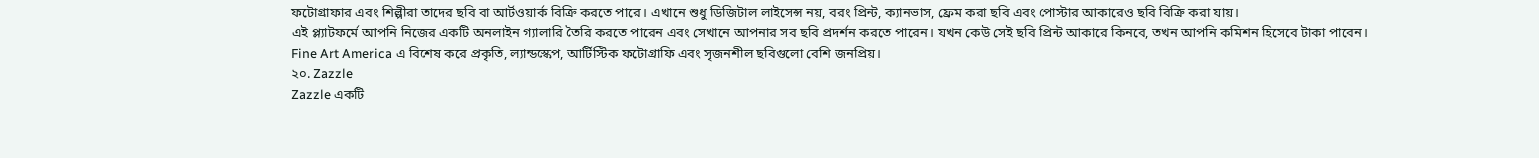ফটোগ্রাফার এবং শিল্পীরা তাদের ছবি বা আর্টওয়ার্ক বিক্রি করতে পারে। এখানে শুধু ডিজিটাল লাইসেন্স নয়, বরং প্রিন্ট, ক্যানভাস, ফ্রেম করা ছবি এবং পোস্টার আকারেও ছবি বিক্রি করা যায়।
এই প্ল্যাটফর্মে আপনি নিজের একটি অনলাইন গ্যালারি তৈরি করতে পারেন এবং সেখানে আপনার সব ছবি প্রদর্শন করতে পারেন। যখন কেউ সেই ছবি প্রিন্ট আকারে কিনবে, তখন আপনি কমিশন হিসেবে টাকা পাবেন।
Fine Art America এ বিশেষ করে প্রকৃতি, ল্যান্ডস্কেপ, আর্টিস্টিক ফটোগ্রাফি এবং সৃজনশীল ছবিগুলো বেশি জনপ্রিয়।
২০. Zazzle
Zazzle একটি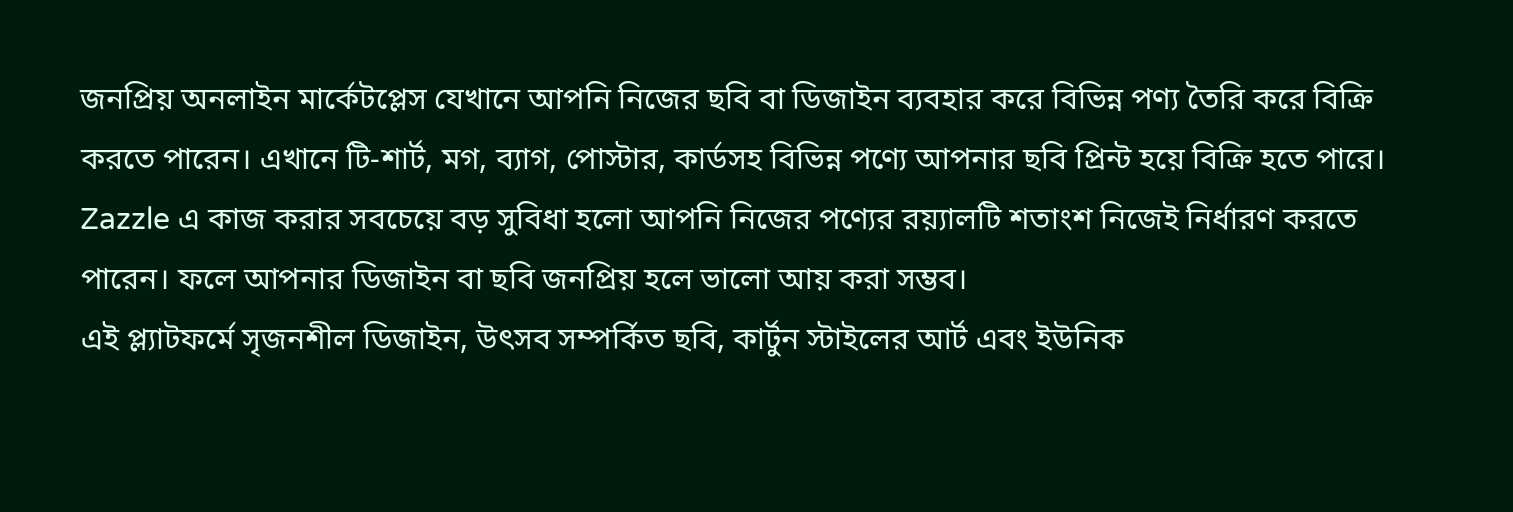জনপ্রিয় অনলাইন মার্কেটপ্লেস যেখানে আপনি নিজের ছবি বা ডিজাইন ব্যবহার করে বিভিন্ন পণ্য তৈরি করে বিক্রি করতে পারেন। এখানে টি-শার্ট, মগ, ব্যাগ, পোস্টার, কার্ডসহ বিভিন্ন পণ্যে আপনার ছবি প্রিন্ট হয়ে বিক্রি হতে পারে।
Zazzle এ কাজ করার সবচেয়ে বড় সুবিধা হলো আপনি নিজের পণ্যের রয়্যালটি শতাংশ নিজেই নির্ধারণ করতে পারেন। ফলে আপনার ডিজাইন বা ছবি জনপ্রিয় হলে ভালো আয় করা সম্ভব।
এই প্ল্যাটফর্মে সৃজনশীল ডিজাইন, উৎসব সম্পর্কিত ছবি, কার্টুন স্টাইলের আর্ট এবং ইউনিক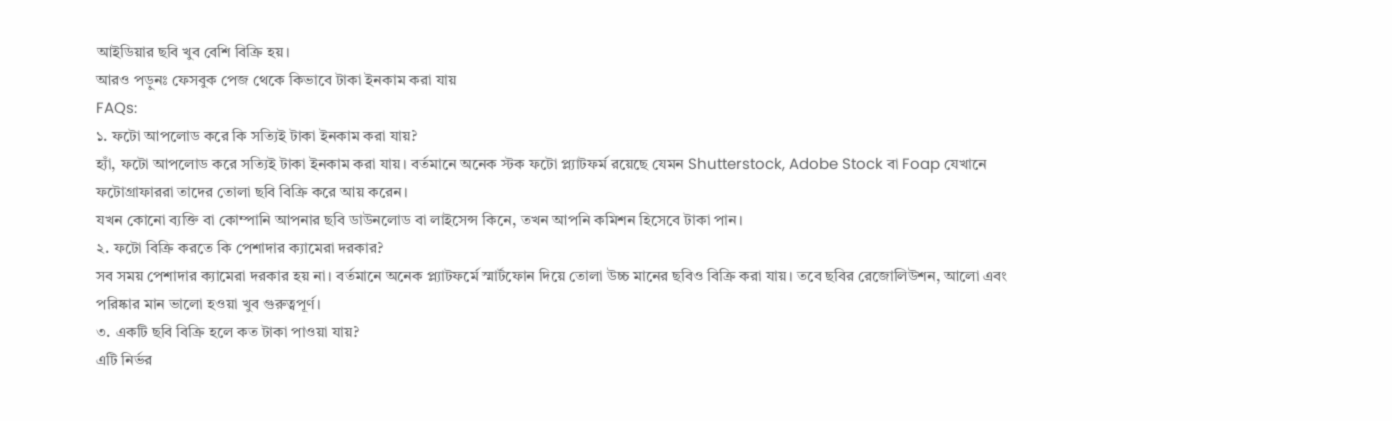আইডিয়ার ছবি খুব বেশি বিক্রি হয়।
আরও পড়ুনঃ ফেসবুক পেজ থেকে কিভাবে টাকা ইনকাম করা যায়
FAQs:
১. ফটো আপলোড করে কি সত্যিই টাকা ইনকাম করা যায়?
হ্যাঁ, ফটো আপলোড করে সত্যিই টাকা ইনকাম করা যায়। বর্তমানে অনেক স্টক ফটো প্ল্যাটফর্ম রয়েছে যেমন Shutterstock, Adobe Stock বা Foap যেখানে ফটোগ্রাফাররা তাদের তোলা ছবি বিক্রি করে আয় করেন।
যখন কোনো ব্যক্তি বা কোম্পানি আপনার ছবি ডাউনলোড বা লাইসেন্স কিনে, তখন আপনি কমিশন হিসেবে টাকা পান।
২. ফটো বিক্রি করতে কি পেশাদার ক্যামেরা দরকার?
সব সময় পেশাদার ক্যামেরা দরকার হয় না। বর্তমানে অনেক প্ল্যাটফর্মে স্মার্টফোন দিয়ে তোলা উচ্চ মানের ছবিও বিক্রি করা যায়। তবে ছবির রেজোলিউশন, আলো এবং পরিষ্কার মান ভালো হওয়া খুব গুরুত্বপূর্ণ।
৩. একটি ছবি বিক্রি হলে কত টাকা পাওয়া যায়?
এটি নির্ভর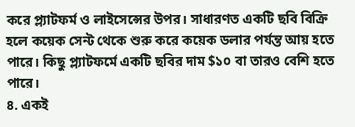করে প্ল্যাটফর্ম ও লাইসেন্সের উপর। সাধারণত একটি ছবি বিক্রি হলে কয়েক সেন্ট থেকে শুরু করে কয়েক ডলার পর্যন্ত আয় হতে পারে। কিছু প্ল্যাটফর্মে একটি ছবির দাম $১০ বা তারও বেশি হতে পারে।
৪. একই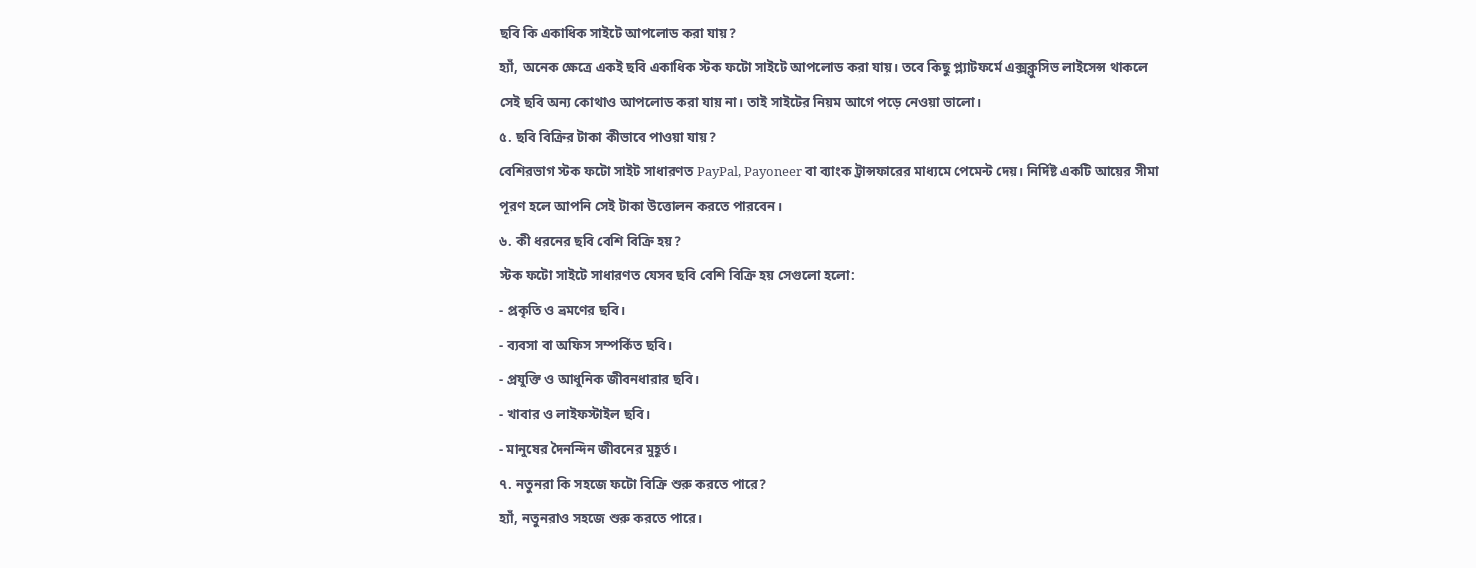ছবি কি একাধিক সাইটে আপলোড করা যায়?
হ্যাঁ, অনেক ক্ষেত্রে একই ছবি একাধিক স্টক ফটো সাইটে আপলোড করা যায়। তবে কিছু প্ল্যাটফর্মে এক্সক্লুসিভ লাইসেন্স থাকলে সেই ছবি অন্য কোথাও আপলোড করা যায় না। তাই সাইটের নিয়ম আগে পড়ে নেওয়া ভালো।
৫. ছবি বিক্রির টাকা কীভাবে পাওয়া যায়?
বেশিরভাগ স্টক ফটো সাইট সাধারণত PayPal, Payoneer বা ব্যাংক ট্রান্সফারের মাধ্যমে পেমেন্ট দেয়। নির্দিষ্ট একটি আয়ের সীমা পূরণ হলে আপনি সেই টাকা উত্তোলন করতে পারবেন।
৬. কী ধরনের ছবি বেশি বিক্রি হয়?
স্টক ফটো সাইটে সাধারণত যেসব ছবি বেশি বিক্রি হয় সেগুলো হলো:
- প্রকৃতি ও ভ্রমণের ছবি।
- ব্যবসা বা অফিস সম্পর্কিত ছবি।
- প্রযুক্তি ও আধুনিক জীবনধারার ছবি।
- খাবার ও লাইফস্টাইল ছবি।
- মানুষের দৈনন্দিন জীবনের মুহূর্ত।
৭. নতুনরা কি সহজে ফটো বিক্রি শুরু করতে পারে?
হ্যাঁ, নতুনরাও সহজে শুরু করতে পারে।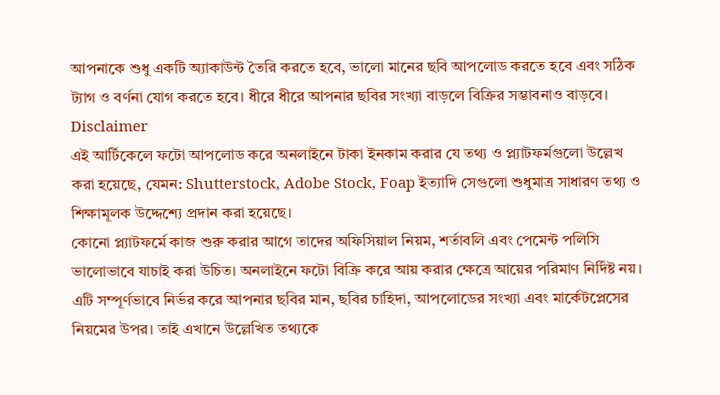আপনাকে শুধু একটি অ্যাকাউন্ট তৈরি করতে হবে, ভালো মানের ছবি আপলোড করতে হবে এবং সঠিক ট্যাগ ও বর্ণনা যোগ করতে হবে। ধীরে ধীরে আপনার ছবির সংখ্যা বাড়লে বিক্রির সম্ভাবনাও বাড়বে।
Disclaimer
এই আর্টিকেলে ফটো আপলোড করে অনলাইনে টাকা ইনকাম করার যে তথ্য ও প্ল্যাটফর্মগুলো উল্লেখ করা হয়েছে, যেমন: Shutterstock, Adobe Stock, Foap ইত্যাদি সেগুলো শুধুমাত্র সাধারণ তথ্য ও শিক্ষামূলক উদ্দেশ্যে প্রদান করা হয়েছে।
কোনো প্ল্যাটফর্মে কাজ শুরু করার আগে তাদের অফিসিয়াল নিয়ম, শর্তাবলি এবং পেমেন্ট পলিসি ভালোভাবে যাচাই করা উচিত। অনলাইনে ফটো বিক্রি করে আয় করার ক্ষেত্রে আয়ের পরিমাণ নির্দিষ্ট নয়।
এটি সম্পূর্ণভাবে নির্ভর করে আপনার ছবির মান, ছবির চাহিদা, আপলোডের সংখ্যা এবং মার্কেটপ্লেসের নিয়মের উপর। তাই এখানে উল্লেখিত তথ্যকে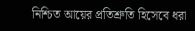নিশ্চিত আয়ের প্রতিশ্রুতি হিসেবে ধরা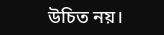উচিত নয়।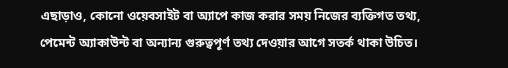এছাড়াও, কোনো ওয়েবসাইট বা অ্যাপে কাজ করার সময় নিজের ব্যক্তিগত তথ্য, পেমেন্ট অ্যাকাউন্ট বা অন্যান্য গুরুত্বপূর্ণ তথ্য দেওয়ার আগে সতর্ক থাকা উচিত।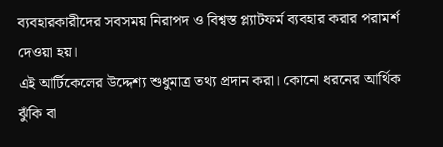ব্যবহারকারীদের সবসময় নিরাপদ ও বিশ্বস্ত প্ল্যাটফর্ম ব্যবহার করার পরামর্শ দেওয়া হয়।
এই আর্টিকেলের উদ্দেশ্য শুধুমাত্র তথ্য প্রদান করা। কোনো ধরনের আর্থিক ঝুঁকি বা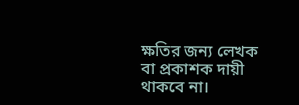ক্ষতির জন্য লেখক বা প্রকাশক দায়ী থাকবে না।